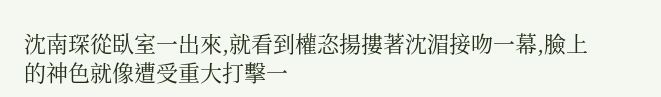沈南琛從臥室一出來,就看到權恣揚摟著沈湄接吻一幕,臉上的神色就像遭受重大打擊一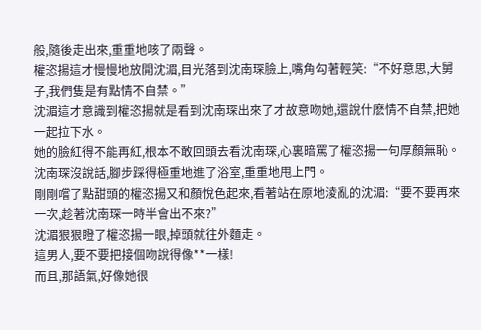般,隨後走出來,重重地咳了兩聲。
權恣揚這才慢慢地放開沈湄,目光落到沈南琛臉上,嘴角勾著輕笑:“不好意思,大舅子,我們隻是有點情不自禁。”
沈湄這才意識到權恣揚就是看到沈南琛出來了才故意吻她,還說什麽情不自禁,把她一起拉下水。
她的臉紅得不能再紅,根本不敢回頭去看沈南琛,心裏暗罵了權恣揚一句厚顏無恥。
沈南琛沒說話,腳步踩得極重地進了浴室,重重地甩上門。
剛剛嚐了點甜頭的權恣揚又和顏悅色起來,看著站在原地淩亂的沈湄:“要不要再來一次,趁著沈南琛一時半會出不來?”
沈湄狠狠瞪了權恣揚一眼,掉頭就往外麵走。
這男人,要不要把接個吻說得像**一樣!
而且,那語氣,好像她很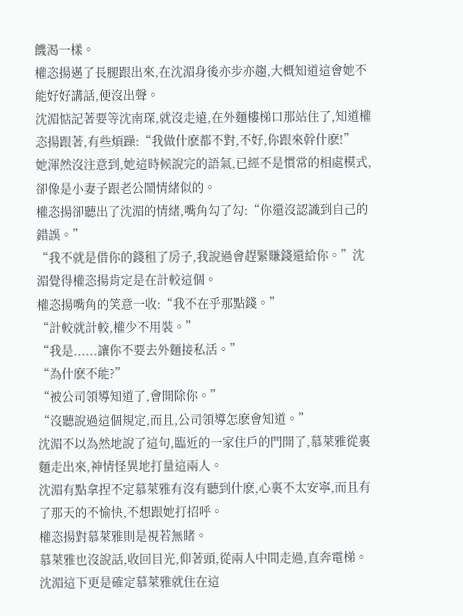饑渴一樣。
權恣揚邁了長腿跟出來,在沈湄身後亦步亦趨,大概知道這會她不能好好講話,便沒出聲。
沈湄惦記著要等沈南琛,就沒走遠,在外麵樓梯口那站住了,知道權恣揚跟著,有些煩躁:“我做什麽都不對,不好,你跟來幹什麽!”
她渾然沒注意到,她這時候說完的語氣,已經不是慣常的相處模式,卻像是小妻子跟老公鬧情緒似的。
權恣揚卻聽出了沈湄的情緒,嘴角勾了勾:“你還沒認識到自己的錯誤。”
“我不就是借你的錢租了房子,我說過會趕緊賺錢還給你。”沈湄覺得權恣揚肯定是在計較這個。
權恣揚嘴角的笑意一收:“我不在乎那點錢。”
“計較就計較,權少不用裝。”
“我是......讓你不要去外麵接私活。”
“為什麽不能?”
“被公司領導知道了,會開除你。”
“沒聽說過這個規定,而且,公司領導怎麽會知道。”
沈湄不以為然地說了這句,臨近的一家住戶的門開了,慕萊雅從裏麵走出來,神情怪異地打量這兩人。
沈湄有點拿捏不定慕萊雅有沒有聽到什麽,心裏不太安寧,而且有了那天的不愉快,不想跟她打招呼。
權恣揚對慕萊雅則是視若無睹。
慕萊雅也沒說話,收回目光,仰著頭,從兩人中間走過,直奔電梯。
沈湄這下更是確定慕萊雅就住在這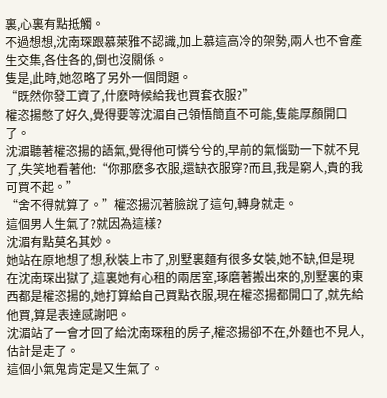裏,心裏有點抵觸。
不過想想,沈南琛跟慕萊雅不認識,加上慕這高冷的架勢,兩人也不會產生交集,各住各的,倒也沒關係。
隻是,此時,她忽略了另外一個問題。
“既然你發工資了,什麽時候給我也買套衣服?”
權恣揚憋了好久,覺得要等沈湄自己領悟簡直不可能,隻能厚顏開口了。
沈湄聽著權恣揚的語氣,覺得他可憐兮兮的,早前的氣惱勁一下就不見了,失笑地看著他:“你那麽多衣服,還缺衣服穿?而且,我是窮人,貴的我可買不起。”
“舍不得就算了。”權恣揚沉著臉說了這句,轉身就走。
這個男人生氣了?就因為這樣?
沈湄有點莫名其妙。
她站在原地想了想,秋裝上市了,別墅裏麵有很多女裝,她不缺,但是現在沈南琛出獄了,這裏她有心租的兩居室,琢磨著搬出來的,別墅裏的東西都是權恣揚的,她打算給自己買點衣服,現在權恣揚都開口了,就先給他買,算是表達感謝吧。
沈湄站了一會才回了給沈南琛租的房子,權恣揚卻不在,外麵也不見人,估計是走了。
這個小氣鬼肯定是又生氣了。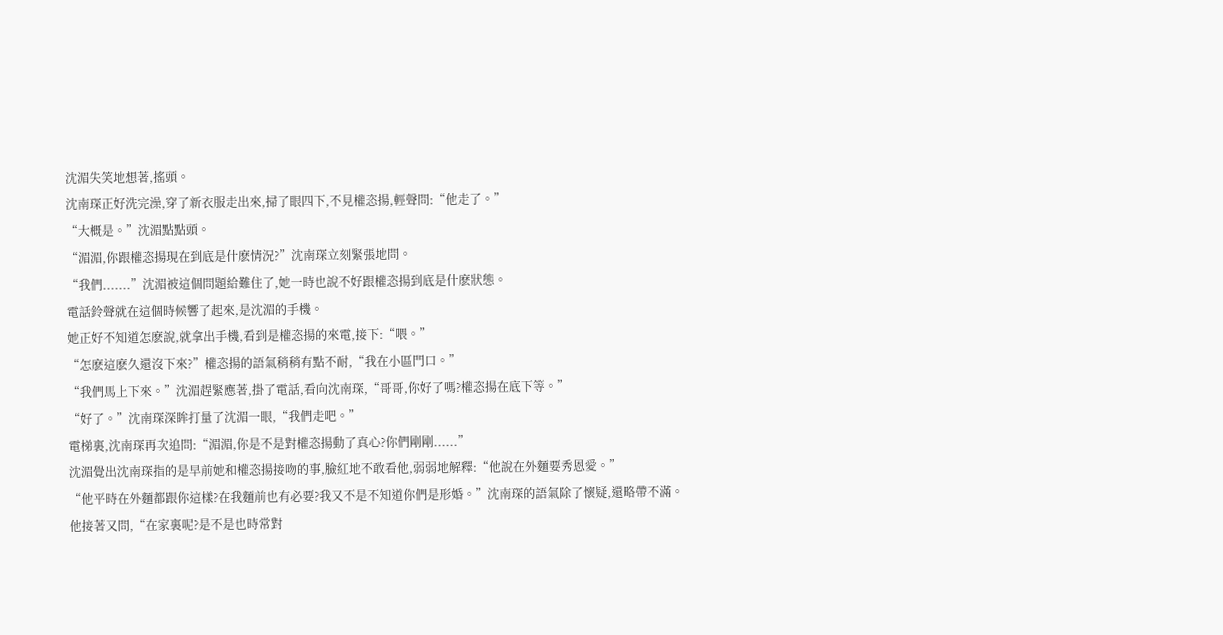沈湄失笑地想著,搖頭。
沈南琛正好洗完澡,穿了新衣服走出來,掃了眼四下,不見權恣揚,輕聲問:“他走了。”
“大概是。”沈湄點點頭。
“湄湄,你跟權恣揚現在到底是什麽情況?”沈南琛立刻緊張地問。
“我們.......”沈湄被這個問題給難住了,她一時也說不好跟權恣揚到底是什麽狀態。
電話鈴聲就在這個時候響了起來,是沈湄的手機。
她正好不知道怎麽說,就拿出手機,看到是權恣揚的來電,接下:“喂。”
“怎麽這麽久還沒下來?”權恣揚的語氣稍稍有點不耐,“我在小區門口。”
“我們馬上下來。”沈湄趕緊應著,掛了電話,看向沈南琛,“哥哥,你好了嗎?權恣揚在底下等。”
“好了。”沈南琛深眸打量了沈湄一眼,“我們走吧。”
電梯裏,沈南琛再次追問:“湄湄,你是不是對權恣揚動了真心?你們剛剛......”
沈湄覺出沈南琛指的是早前她和權恣揚接吻的事,臉紅地不敢看他,弱弱地解釋:“他說在外麵要秀恩愛。”
“他平時在外麵都跟你這樣?在我麵前也有必要?我又不是不知道你們是形婚。”沈南琛的語氣除了懷疑,還略帶不滿。
他接著又問,“在家裏呢?是不是也時常對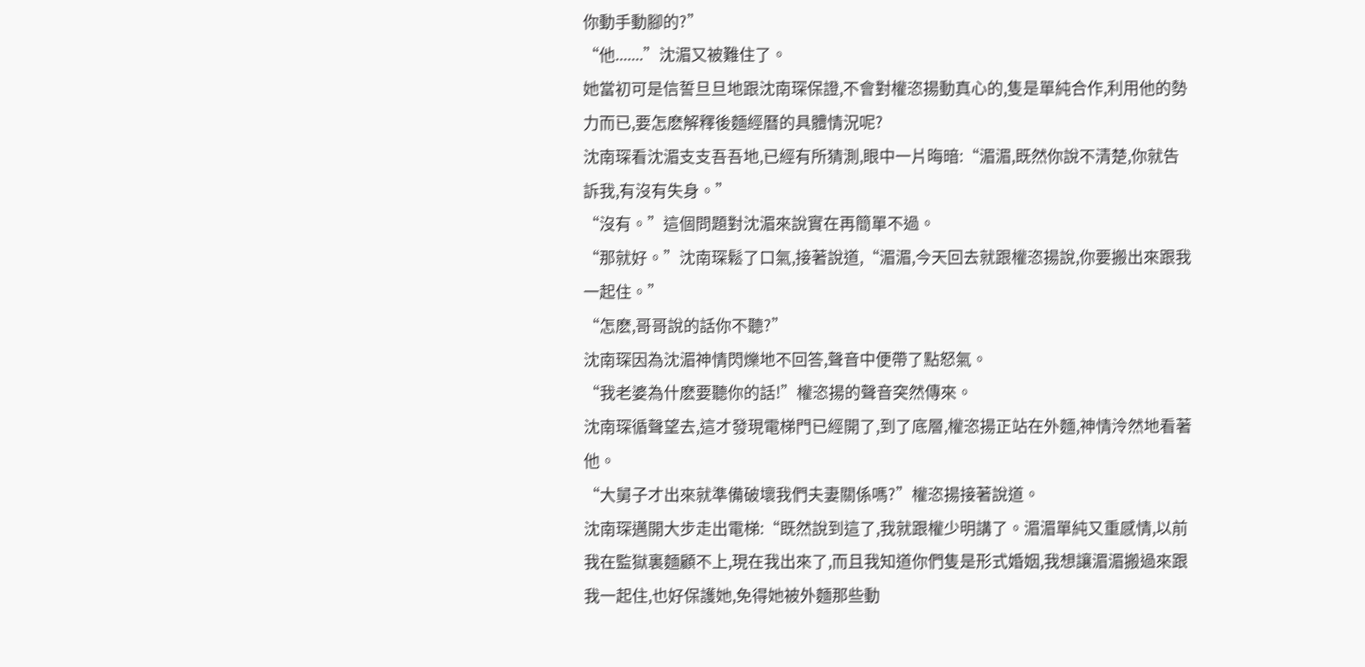你動手動腳的?”
“他.......”沈湄又被難住了。
她當初可是信誓旦旦地跟沈南琛保證,不會對權恣揚動真心的,隻是單純合作,利用他的勢力而已,要怎麽解釋後麵經曆的具體情況呢?
沈南琛看沈湄支支吾吾地,已經有所猜測,眼中一片晦暗:“湄湄,既然你說不清楚,你就告訴我,有沒有失身。”
“沒有。”這個問題對沈湄來說實在再簡單不過。
“那就好。”沈南琛鬆了口氣,接著說道,“湄湄,今天回去就跟權恣揚說,你要搬出來跟我一起住。”
“怎麽,哥哥說的話你不聽?”
沈南琛因為沈湄神情閃爍地不回答,聲音中便帶了點怒氣。
“我老婆為什麽要聽你的話!”權恣揚的聲音突然傳來。
沈南琛循聲望去,這才發現電梯門已經開了,到了底層,權恣揚正站在外麵,神情泠然地看著他。
“大舅子才出來就準備破壞我們夫妻關係嗎?”權恣揚接著說道。
沈南琛邁開大步走出電梯:“既然說到這了,我就跟權少明講了。湄湄單純又重感情,以前我在監獄裏麵顧不上,現在我出來了,而且我知道你們隻是形式婚姻,我想讓湄湄搬過來跟我一起住,也好保護她,免得她被外麵那些動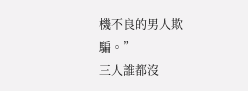機不良的男人欺騙。”
三人誰都沒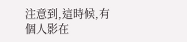注意到,這時候,有個人影在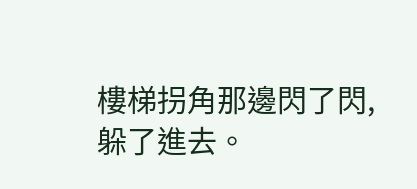樓梯拐角那邊閃了閃,躲了進去。